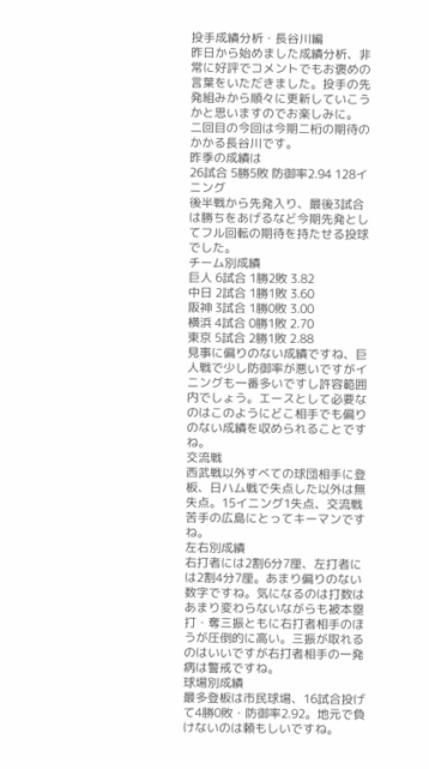投手成績分析・長谷川編
昨日から始めました成績分析、非常に好評でコメントでもお褒めの言葉をいただきました。投手の先発組みから順々に更新していこうかと思いますのでお楽しみに。
二回目の今回は今期二桁の期待のかかる長谷川です。
昨季の成績は
26試合 5勝5敗 防御率2.94 128イニング
後半戦から先発入り、最後3試合は勝ちをあげるなど今期先発としてフル回転の期待を持たせる投球でした。
チーム別成績
巨人 6試合 1勝2敗 3.82
中日 2試合 1勝1敗 3.60
阪神 3試合 1勝0敗 3.00
横浜 4試合 0勝1敗 2.70
東京 5試合 2勝1敗 2.88
見事に偏りのない成績ですね、巨人戦で少し防御率が悪いですがイニングも一番多いですし許容範囲内でしょう。エースとして必要なのはこのようにどこ相手でも偏りのない成績を収められることですね。
交流戦
西武戦以外すべての球団相手に登板、日ハム戦で失点した以外は無失点。15イニング1失点、交流戦苦手の広島にとってキーマンですね。
左右別成績
右打者には2割6分7厘、左打者には2割4分7厘。あまり偏りのない数字ですね。気になるのは打数はあまり変わらないながらも被本塁打・奪三振ともに右打者相手のほうが圧倒的に高い。三振が取れるのはいいですが右打者相手の一発病は警戒ですね。
球場別成績
最多登板は市民球場、16試合投げて4勝0敗・防御率2.92。地元で負けないのは頼もしいですね。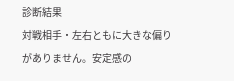診断結果
対戦相手・左右ともに大きな偏りがありません。安定感の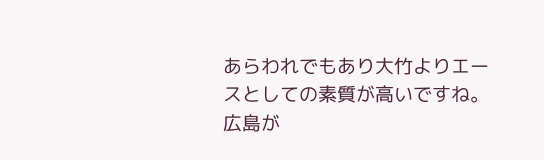あらわれでもあり大竹よりエースとしての素質が高いですね。広島が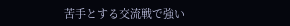苦手とする交流戦で強い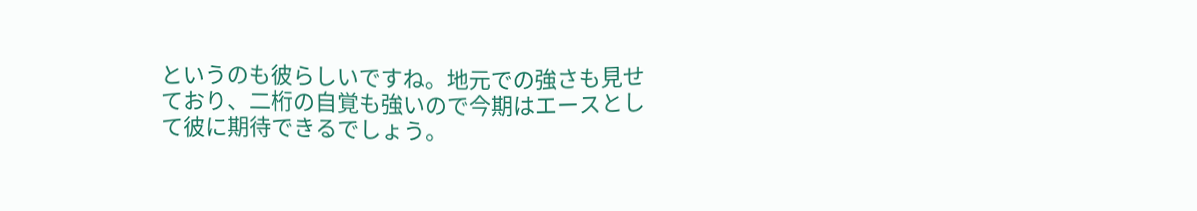というのも彼らしいですね。地元での強さも見せており、二桁の自覚も強いので今期はエースとして彼に期待できるでしょう。